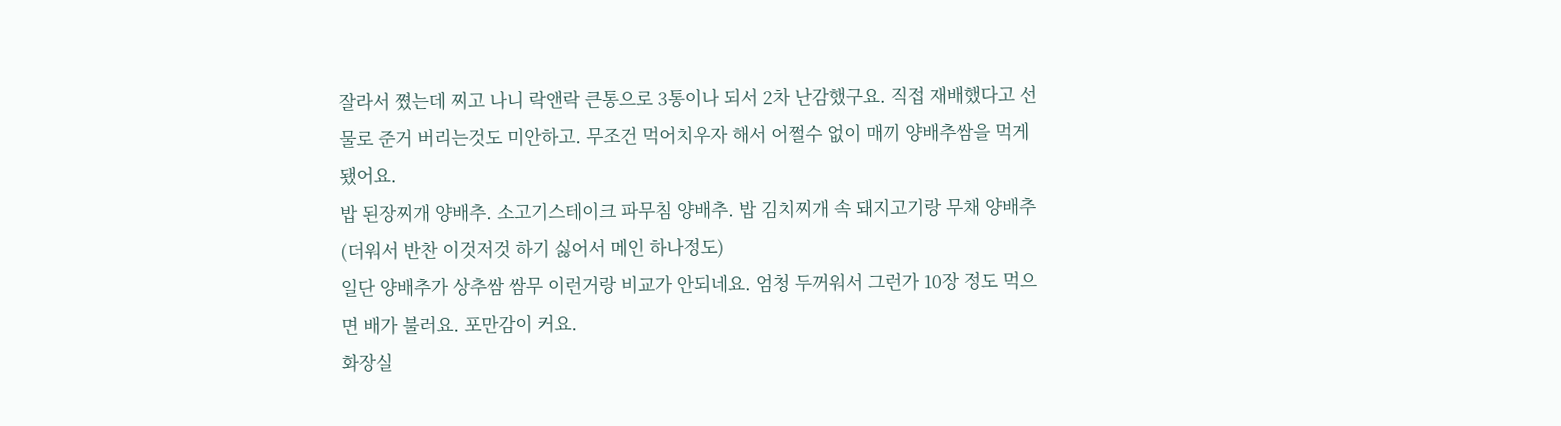잘라서 쪘는데 찌고 나니 락앤락 큰통으로 3통이나 되서 2차 난감했구요. 직접 재배했다고 선물로 준거 버리는것도 미안하고. 무조건 먹어치우자 해서 어쩔수 없이 매끼 양배추쌈을 먹게 됐어요.
밥 된장찌개 양배추. 소고기스테이크 파무침 양배추. 밥 김치찌개 속 돼지고기랑 무채 양배추 (더워서 반찬 이것저것 하기 싫어서 메인 하나정도)
일단 양배추가 상추쌈 쌈무 이런거랑 비교가 안되네요. 엄청 두꺼워서 그런가 10장 정도 먹으면 배가 불러요. 포만감이 커요.
화장실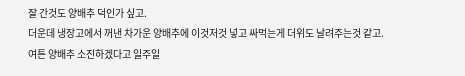잘 간것도 양배추 덕인가 싶고.
더운데 냉장고에서 꺼낸 차가운 양배추에 이것저것 넣고 싸먹는게 더위도 날려주는것 같고.
여튼 양배추 소진하겠다고 일주일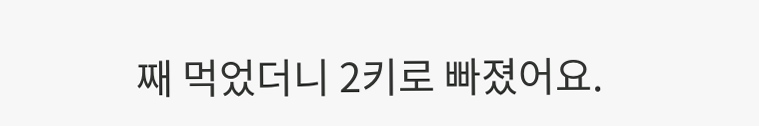째 먹었더니 2키로 빠졌어요.